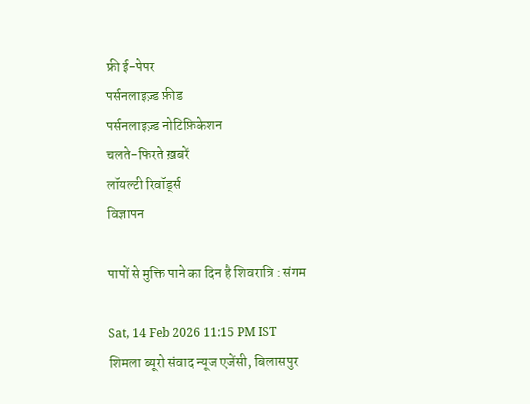फ्री ई-पेपर
पर्सनलाइज़्ड फ़ीड
पर्सनलाइज़्ड नोटिफ़िकेशन
चलते-फिरते ख़बरें
लॉयल्टी रिवॉर्ड्स
विज्ञापन

पापों से मुक्ति पाने का दिन है शिवरात्रि : संगम

Sat, 14 Feb 2026 11:15 PM IST
शिमला ब्यूरो संवाद न्यूज एजेंसी, बिलासपुर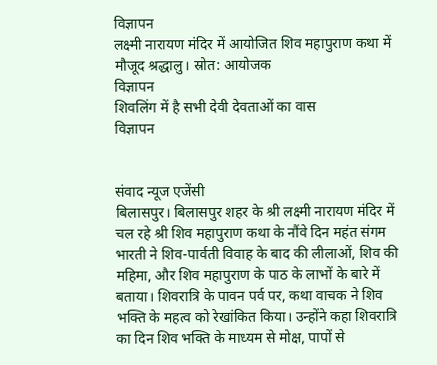विज्ञापन
लक्ष्मी नारायण मंदिर में आयोजित शिव महापुराण कथा में मौजूद श्रद्धालु। स्रोत: आयोजक
विज्ञापन
शिवलिंग में है सभी देवी देवताओं का वास
विज्ञापन


संवाद न्यूज एजेंसी
बिलासपुर। बिलासपुर शहर के श्री लक्ष्मी नारायण मंदिर में चल रहे श्री शिव महापुराण कथा के नौंवे दिन महंत संगम भारती ने शिव-पार्वती विवाह के बाद की लीलाओं, शिव की महिमा, और शिव महापुराण के पाठ के लाभों के बारे में बताया। शिवरात्रि के पावन पर्व पर, कथा वाचक ने शिव भक्ति के महत्व को रेखांकित किया। उन्होंने कहा शिवरात्रि का दिन शिव भक्ति के माध्यम से मोक्ष, पापों से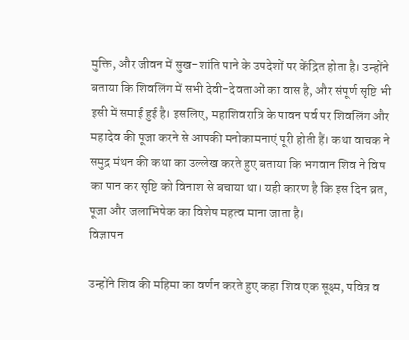मुक्ति, और जीवन में सुख-शांति पाने के उपदेशों पर केंद्रित होता है। उन्होंने बताया कि शिवलिंग में सभी देवी-देवताओं का वास है, और संपूर्ण सृष्टि भी इसी में समाई हुई है। इसलिए, महाशिवरात्रि के पावन पर्व पर शिवलिंग और महादेव की पूजा करने से आपकी मनोकामनाएं पूरी होती हैं। कथा वाचक ने समुद्र मंथन की कथा का उल्लेख करते हुए बताया कि भगवान शिव ने विष का पान कर सृष्टि को विनाश से बचाया था। यही कारण है कि इस दिन व्रत, पूजा और जलाभिषेक का विशेष महत्व माना जाता है।
विज्ञापन

उन्होंने शिव की महिमा का वर्णन करते हुए कहा शिव एक सूक्ष्म, पवित्र व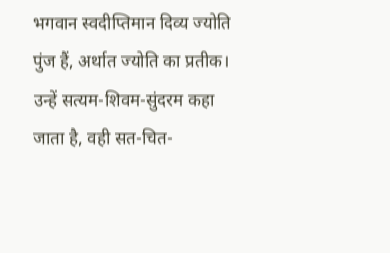भगवान स्वदीप्तिमान दिव्य ज्योति पुंज हैं, अर्थात ज्योति का प्रतीक। उन्हें सत्यम-शिवम-सुंदरम कहा जाता है, वही सत-चित-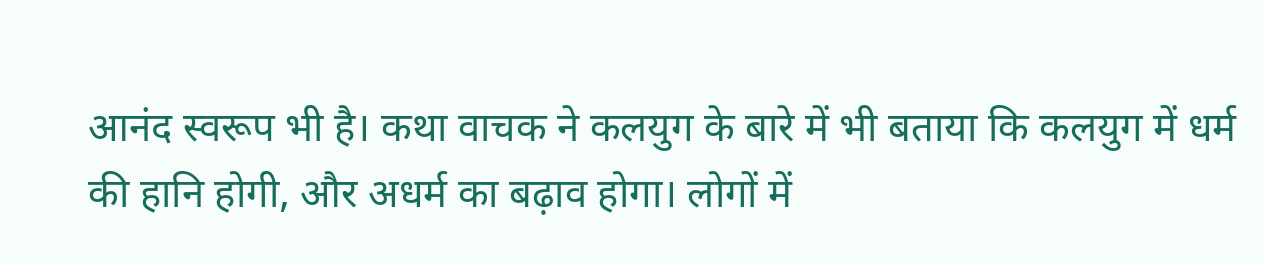आनंद स्वरूप भी है। कथा वाचक ने कलयुग के बारे में भी बताया कि कलयुग में धर्म की हानि होगी, और अधर्म का बढ़ाव होगा। लोगों में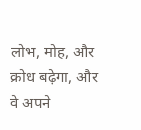लोभ, मोह, और क्रोध बढ़ेगा, और वे अपने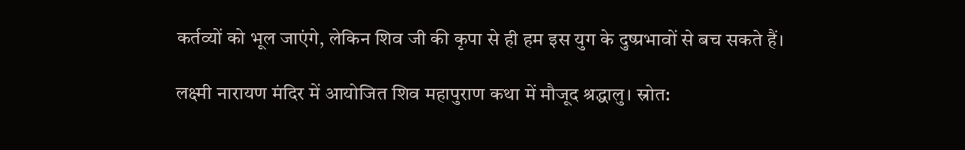कर्तव्यों को भूल जाएंगे, लेकिन शिव जी की कृपा से ही हम इस युग के दुष्प्रभावों से बच सकते हैं।

लक्ष्मी नारायण मंदिर में आयोजित शिव महापुराण कथा में मौजूद श्रद्धालु। स्रोत: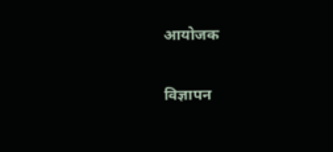आयोजक

विज्ञापन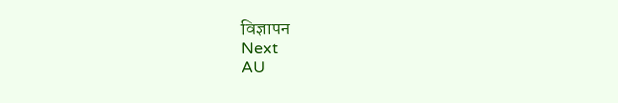विज्ञापन
Next
AU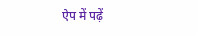ऐप में पढ़ें